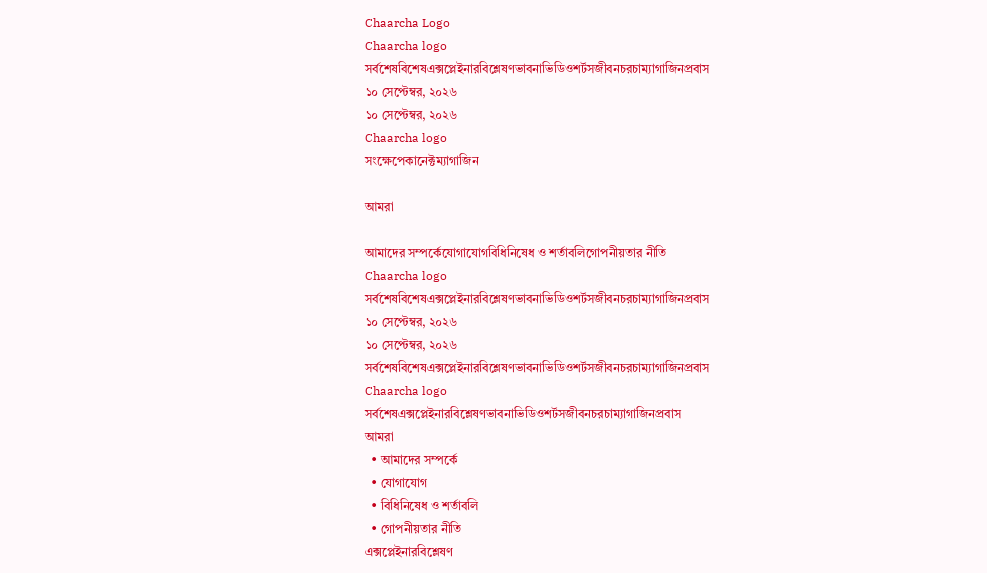Chaarcha Logo
Chaarcha logo
সর্বশেষবিশেষএক্সপ্লেইনারবিশ্লেষণভাবনাভিডিওশর্টসজীবনচরচাম্যাগাজিনপ্রবাস
১০ সেপ্টেম্বর, ২০২৬
১০ সেপ্টেম্বর, ২০২৬
Chaarcha logo
সংক্ষেপেকানেক্টম্যাগাজিন

আমরা

আমাদের সম্পর্কেযোগাযোগবিধিনিষেধ ও শর্তাবলিগোপনীয়তার নীতি
Chaarcha logo
সর্বশেষবিশেষএক্সপ্লেইনারবিশ্লেষণভাবনাভিডিওশর্টসজীবনচরচাম্যাগাজিনপ্রবাস
১০ সেপ্টেম্বর, ২০২৬
১০ সেপ্টেম্বর, ২০২৬
সর্বশেষবিশেষএক্সপ্লেইনারবিশ্লেষণভাবনাভিডিওশর্টসজীবনচরচাম্যাগাজিনপ্রবাস
Chaarcha logo
সর্বশেষএক্সপ্লেইনারবিশ্লেষণভাবনাভিডিওশর্টসজীবনচরচাম্যাগাজিনপ্রবাস
আমরা
  • আমাদের সম্পর্কে
  • যোগাযোগ
  • বিধিনিষেধ ও শর্তাবলি
  • গোপনীয়তার নীতি
এক্সপ্লেইনারবিশ্লেষণ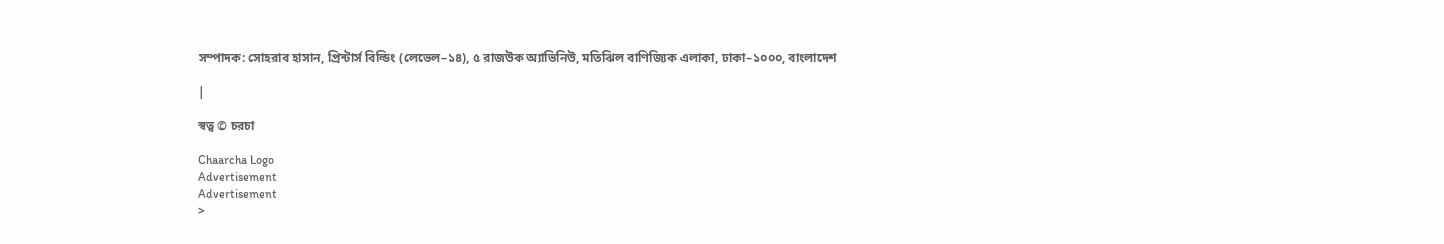সম্পাদক: সোহরাব হাসান, প্রিন্টার্স বিল্ডিং (লেভেল–১৪), ৫ রাজউক অ্যাভিনিউ, মতিঝিল বাণিজ্যিক এলাকা, ঢাকা–১০০০, বাংলাদেশ

|

স্বত্ব © চরচা

Chaarcha Logo
Advertisement
Advertisement
>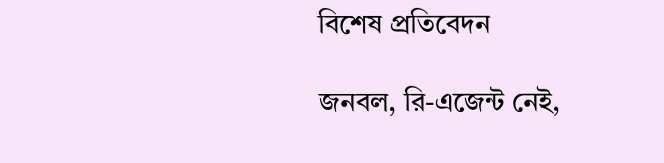বিশেষ প্রতিবেদন

জনবল, রি-এজেন্ট নেই,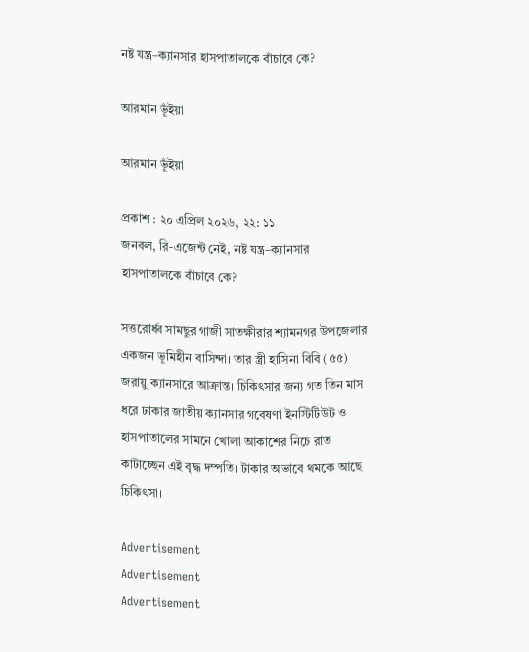নষ্ট যন্ত্র–ক্যানসার হাসপাতালকে বাঁচাবে কে?

আরমান ভূঁইয়া

আরমান ভূঁইয়া

প্রকাশ : ২০ এপ্রিল ২০২৬, ২২: ১১
জনবল, রি-এজেন্ট নেই, নষ্ট যন্ত্র–ক্যানসার হাসপাতালকে বাঁচাবে কে?

সত্তরোর্ধ্ব সামছুর গাজী সাতক্ষীরার শ্যামনগর উপজেলার একজন ভূমিহীন বাসিন্দা। তার স্ত্রী হাসিনা বিবি (৫৫) জরায়ু ক্যানসারে আক্রান্ত। চিকিৎসার জন্য গত তিন মাস ধরে ঢাকার জাতীয় ক্যানসার গবেষণা ইনস্টিটিউট ও হাসপাতালের সামনে খোলা আকাশের নিচে রাত কাটাচ্ছেন এই বৃদ্ধ দম্পতি। টাকার অভাবে থমকে আছে চিকিৎসা।

Advertisement
Advertisement
Advertisement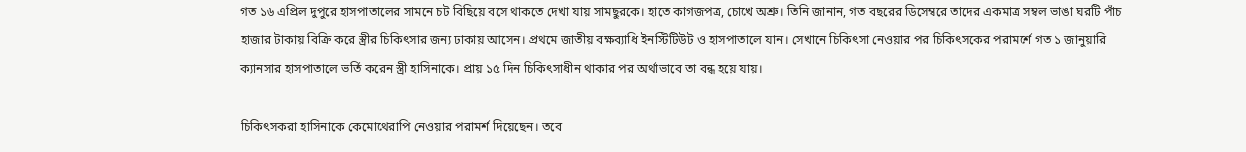গত ১৬ এপ্রিল দুপুরে হাসপাতালের সামনে চট বিছিয়ে বসে থাকতে দেখা যায় সামছুরকে। হাতে কাগজপত্র, চোখে অশ্রু। তিনি জানান, গত বছরের ডিসেম্বরে তাদের একমাত্র সম্বল ভাঙা ঘরটি পাঁচ হাজার টাকায় বিক্রি করে স্ত্রীর চিকিৎসার জন্য ঢাকায় আসেন। প্রথমে জাতীয় বক্ষব্যাধি ইনস্টিটিউট ও হাসপাতালে যান। সেখানে চিকিৎসা নেওয়ার পর চিকিৎসকের পরামর্শে গত ১ জানুয়ারি ক্যানসার হাসপাতালে ভর্তি করেন স্ত্রী হাসিনাকে। প্রায় ১৫ দিন চিকিৎসাধীন থাকার পর অর্থাভাবে তা বন্ধ হয়ে যায়।

চিকিৎসকরা হাসিনাকে কেমোথেরাপি নেওয়ার পরামর্শ দিয়েছেন। তবে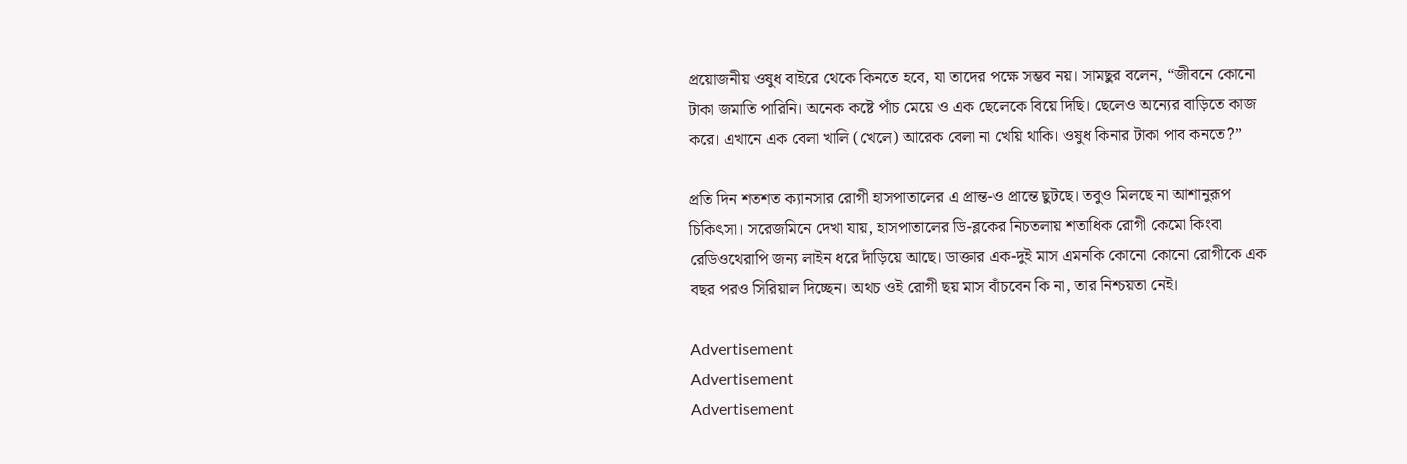প্রয়োজনীয় ওষুধ বাইরে থেকে কিনতে হবে, যা তাদের পক্ষে সম্ভব নয়। সামছুর বলেন, “জীবনে কোনো টাকা জমাতি পারিনি। অনেক কষ্টে পাঁচ মেয়ে ও এক ছেলেকে বিয়ে দিছি। ছেলেও অন্যের বাড়িতে কাজ করে। এখানে এক বেলা খালি (খেলে) আরেক বেলা না খেয়ি থাকি। ওষুধ কিনার টাকা পাব কনতে?”

প্রতি দিন শতশত ক্যানসার রোগী হাসপাতালের এ প্রান্ত-ও প্রান্তে ছুটছে। তবুও মিলছে না আশানুরূপ চিকিৎসা। সরেজমিনে দেখা যায়, হাসপাতালের ডি-ব্লকের নিচতলায় শতাধিক রোগী কেমো কিংবা রেডিওথেরাপি জন্য লাইন ধরে দাঁড়িয়ে আছে। ডাক্তার এক-দুই মাস এমনকি কোনো কোনো রোগীকে এক বছর পরও সিরিয়াল দিচ্ছেন। অথচ ওই রোগী ছয় মাস বাঁচবেন কি না, তার নিশ্চয়তা নেই।

Advertisement
Advertisement
Advertisement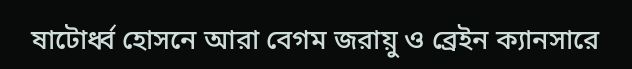ষাটোর্ধ্ব হোসনে আরা বেগম জরায়ু ও ব্রেইন ক্যানসারে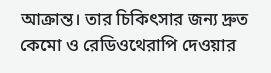আক্রান্ত। তার চিকিৎসার জন্য দ্রুত কেমো ও রেডিওথেরাপি দেওয়ার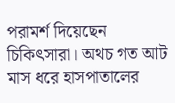পরামর্শ দিয়েছেন চিকিৎসারা। অথচ গত আট মাস ধরে হাসপাতালের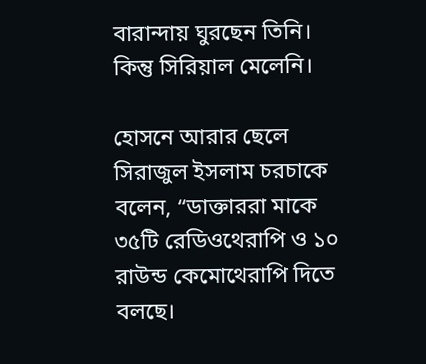বারান্দায় ঘুরছেন তিনি। কিন্তু সিরিয়াল মেলেনি।

হোসনে আরার ছেলে সিরাজুল ইসলাম চরচাকে বলেন, “ডাক্তাররা মাকে ৩৫টি রেডিওথেরাপি ও ১০ রাউন্ড কেমোথেরাপি দিতে বলছে।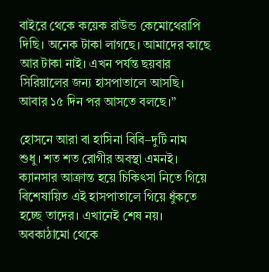বাইরে থেকে কয়েক রাউন্ড কেমোথেরাপি দিছি। অনেক টাকা লাগছে। আমাদের কাছে আর টাকা নাই। এখন পর্যন্ত ছয়বার সিরিয়ালের জন্য হাসপাতালে আসছি। আবার ১৫ দিন পর আসতে বলছে।”

হোসনে আরা বা হাসিনা বিবি–দুটি নাম শুধু। শত শত রোগীর অবস্থা এমনই। ক্যানসার আক্রান্ত হয়ে চিকিৎসা নিতে গিয়ে বিশেষায়িত এই হাসপাতালে গিয়ে ধুঁকতে হচ্ছে তাদের। এখানেই শেষ নয়। অবকাঠামো থেকে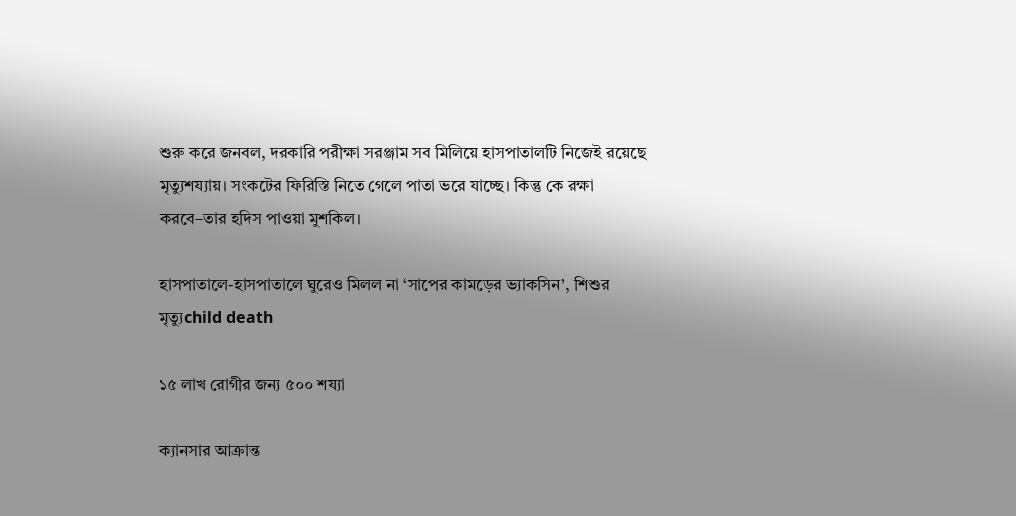শুরু করে জনবল, দরকারি পরীক্ষা সরঞ্জাম সব মিলিয়ে হাসপাতালটি নিজেই রয়েছে মৃত্যুশয্যায়। সংকটের ফিরিস্তি নিতে গেলে পাতা ভরে যাচ্ছে। কিন্তু কে রক্ষা করবে–তার হদিস পাওয়া মুশকিল।

হাসপাতালে-হাসপাতালে ঘুরেও মিলল না ‘সাপের কামড়ের ভ্যাকসিন’, শিশুর মৃত্যুchild death

১৫ লাখ রোগীর জন্য ৫০০ শয্যা

ক্যানসার আক্রান্ত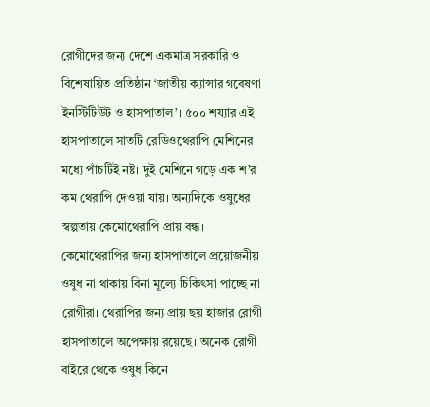রোগীদের জন্য দেশে একমাত্র সরকারি ও বিশেষায়িত প্রতিষ্ঠান ‘জাতীয় ক্যান্সার গবেষণা ইনস্টিটিউট ও হাসপাতাল’। ৫০০ শয্যার এই হাসপাতালে সাতটি রেডিওথেরাপি মেশিনের মধ্যে পাঁচটিই নষ্ট। দুই মেশিনে গড়ে এক শ’র কম থেরাপি দেওয়া যায়। অন্যদিকে ওষুধের স্বল্পতায় কেমোথেরাপি প্রায় বন্ধ। কেমোথেরাপির জন্য হাসপাতালে প্রয়োজনীয় ওষুধ না থাকায় বিনা মূল্যে চিকিৎসা পাচ্ছে না রোগীরা। থেরাপির জন্য প্রায় ছয় হাজার রোগী হাসপাতালে অপেক্ষায় রয়েছে। অনেক রোগী বাইরে থেকে ওষুধ কিনে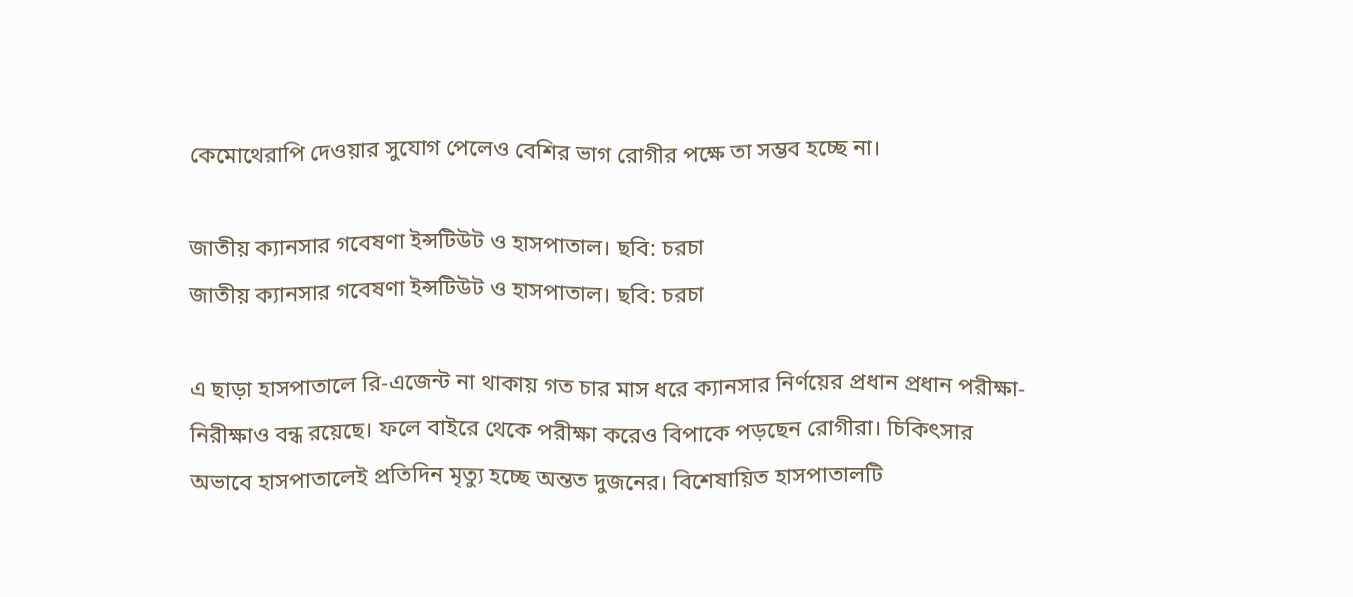কেমোথেরাপি দেওয়ার সুযোগ পেলেও বেশির ভাগ রোগীর পক্ষে তা সম্ভব হচ্ছে না।

জাতীয় ক্যানসার গবেষণা ইন্সটিউট ও হাসপাতাল। ছবি: চরচা
জাতীয় ক্যানসার গবেষণা ইন্সটিউট ও হাসপাতাল। ছবি: চরচা

এ ছাড়া হাসপাতালে রি-এজেন্ট না থাকায় গত চার মাস ধরে ক্যানসার নির্ণয়ের প্রধান প্রধান পরীক্ষা-নিরীক্ষাও বন্ধ রয়েছে। ফলে বাইরে থেকে পরীক্ষা করেও বিপাকে পড়ছেন রোগীরা। চিকিৎসার অভাবে হাসপাতালেই প্রতিদিন মৃত্যু হচ্ছে অন্তত দুজনের। বিশেষায়িত হাসপাতালটি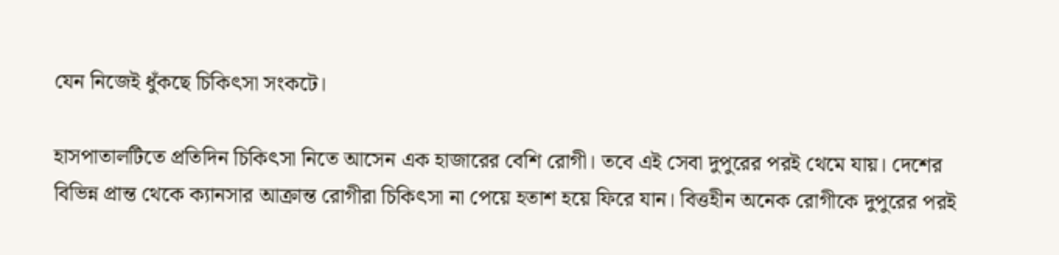যেন নিজেই ধুঁকছে চিকিৎসা সংকটে।

হাসপাতালটিতে প্রতিদিন চিকিৎসা নিতে আসেন এক হাজারের বেশি রোগী। তবে এই সেবা দুপুরের পরই থেমে যায়। দেশের বিভিন্ন প্রান্ত থেকে ক্যানসার আক্রান্ত রোগীরা চিকিৎসা না পেয়ে হতাশ হয়ে ফিরে যান। বিত্তহীন অনেক রোগীকে দুপুরের পরই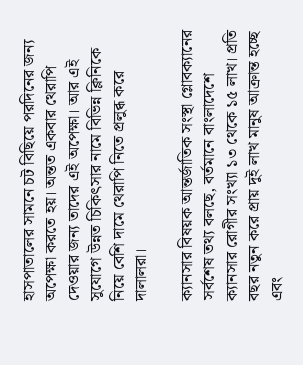হাসপাতালের সামনে চট বিছিয়ে পরদিনের জন্য অপেক্ষা করতে হয়। অন্তত একবার থেরাপি দেওয়ার জন্য তাদের এই অপেক্ষা। আর এই সুযোগে উন্নত চিকিৎসার নামে বিভিন্ন ক্লিনিকে নিয়ে বেশি দামে থেরাপি নিতে প্রলুব্ধ করে দালালরা।

ক্যানসার বিষয়ক আন্তর্জাতিক সংস্থা গ্লোবক্যানের সর্বশেষ তথ্য বলছে, বর্তমানে বাংলাদেশে ক্যানসার রোগীর সংখ্যা ১৩ থেকে ১৫ লাখ। প্রতি বছর নতুন করে প্রায় দুই লাখ মানুষ আক্রান্ত হচ্ছে এবং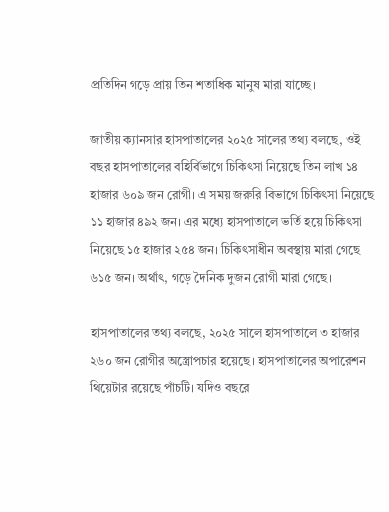প্রতিদিন গড়ে প্রায় তিন শতাধিক মানুষ মারা যাচ্ছে।

জাতীয় ক্যানসার হাসপাতালের ২০২৫ সালের তথ্য বলছে, ওই বছর হাসপাতালের বহির্বিভাগে চিকিৎসা নিয়েছে তিন লাখ ১৪ হাজার ৬০৯ জন রোগী। এ সময় জরুরি বিভাগে চিকিৎসা নিয়েছে ১১ হাজার ৪৯২ জন। এর মধ্যে হাসপাতালে ভর্তি হয়ে চিকিৎসা নিয়েছে ১৫ হাজার ২৫৪ জন। চিকিৎসাধীন অবস্থায় মারা গেছে ৬১৫ জন। অর্থাৎ, গড়ে দৈনিক দুজন রোগী মারা গেছে।

হাসপাতালের তথ্য বলছে, ২০২৫ সালে হাসপাতালে ৩ হাজার ২৬০ জন রোগীর অস্ত্রোপচার হয়েছে। হাসপাতালের অপারেশন থিয়েটার রয়েছে পাঁচটি। যদিও বছরে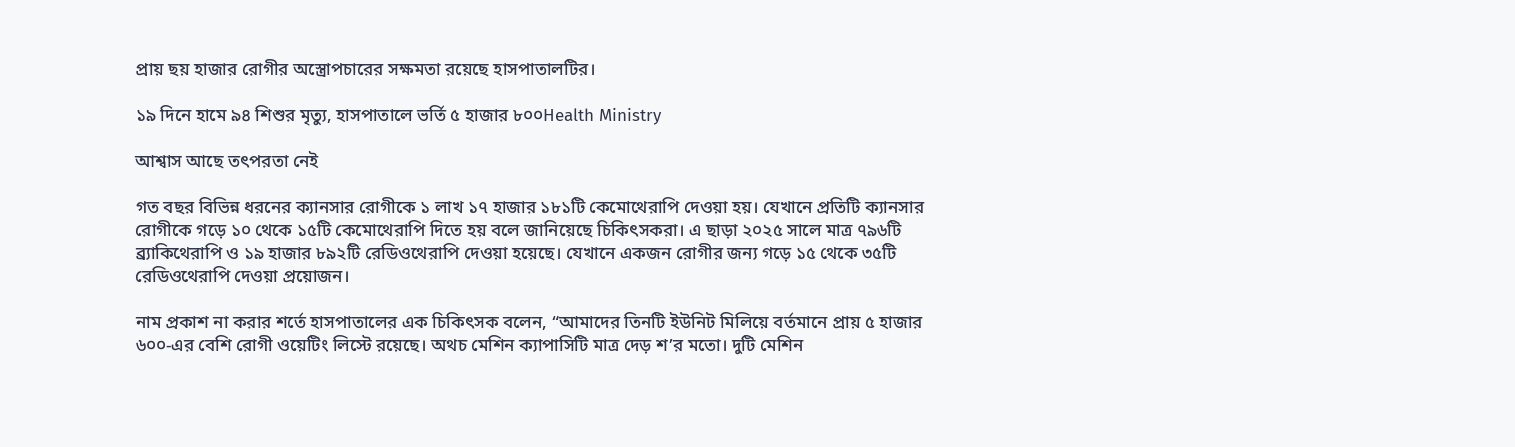প্রায় ছয় হাজার রোগীর অস্ত্রোপচারের সক্ষমতা রয়েছে হাসপাতালটির।

১৯ দিনে হামে ৯৪ শিশুর মৃত্যু, হাসপাতালে ভর্তি ৫ হাজার ৮০০Health Ministry

আশ্বাস আছে তৎপরতা নেই

গত বছর বিভিন্ন ধরনের ক্যানসার রোগীকে ১ লাখ ১৭ হাজার ১৮১টি কেমোথেরাপি দেওয়া হয়। যেখানে প্রতিটি ক্যানসার রোগীকে গড়ে ১০ থেকে ১৫টি কেমোথেরাপি দিতে হয় বলে জানিয়েছে চিকিৎসকরা। এ ছাড়া ২০২৫ সালে মাত্র ৭৯৬টি ব্র্যাকিথেরাপি ও ১৯ হাজার ৮৯২টি রেডিওথেরাপি দেওয়া হয়েছে। যেখানে একজন রোগীর জন্য গড়ে ১৫ থেকে ৩৫টি রেডিওথেরাপি দেওয়া প্রয়োজন।

নাম প্রকাশ না করার শর্তে হাসপাতালের এক চিকিৎসক বলেন, “আমাদের তিনটি ইউনিট মিলিয়ে বর্তমানে প্রায় ৫ হাজার ৬০০-এর বেশি রোগী ওয়েটিং লিস্টে রয়েছে। অথচ মেশিন ক্যাপাসিটি মাত্র দেড় শ’র মতো। দুটি মেশিন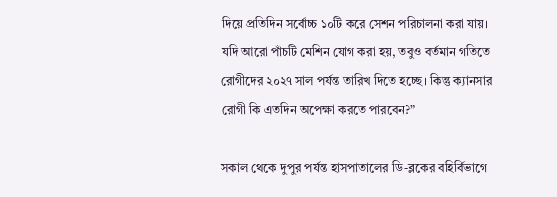দিয়ে প্রতিদিন সর্বোচ্চ ১০টি করে সেশন পরিচালনা করা যায়। যদি আরো পাঁচটি মেশিন যোগ করা হয়, তবুও বর্তমান গতিতে রোগীদের ২০২৭ সাল পর্যন্ত তারিখ দিতে হচ্ছে। কিন্তু ক্যানসার রোগী কি এতদিন অপেক্ষা করতে পারবেন?”

সকাল থেকে দুপুর পর্যন্ত হাসপাতালের ডি-ব্লকের বহির্বিভাগে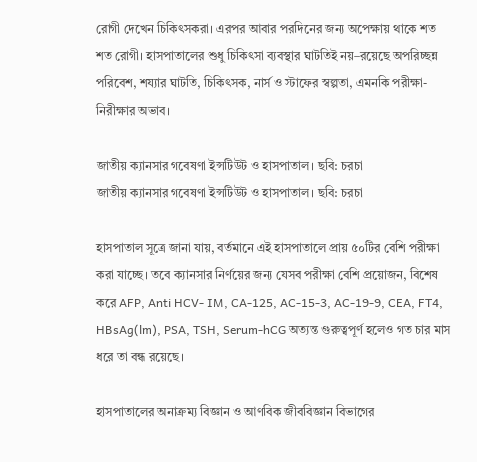রোগী দেখেন চিকিৎসকরা। এরপর আবার পরদিনের জন্য অপেক্ষায় থাকে শত শত রোগী। হাসপাতালের শুধু চিকিৎসা ব্যবস্থার ঘাটতিই নয়–রয়েছে অপরিচ্ছন্ন পরিবেশ, শয্যার ঘাটতি, চিকিৎসক, নার্স ও স্টাফের স্বল্পতা, এমনকি পরীক্ষা-নিরীক্ষার অভাব।

জাতীয় ক্যানসার গবেষণা ইন্সটিউট ও হাসপাতাল। ছবি: চরচা
জাতীয় ক্যানসার গবেষণা ইন্সটিউট ও হাসপাতাল। ছবি: চরচা

হাসপাতাল সূত্রে জানা যায়, বর্তমানে এই হাসপাতালে প্রায় ৫০টির বেশি পরীক্ষা করা যাচ্ছে। তবে ক্যানসার নির্ণয়ের জন্য যেসব পরীক্ষা বেশি প্রয়োজন, বিশেষ করে AFP, Anti HCV- IM, CA-125, AC-15-3, AC-19-9, CEA, FT4, HBsAg(lm), PSA, TSH, Serum-hCG অত্যন্ত গুরুত্বপূর্ণ হলেও গত চার মাস ধরে তা বন্ধ রয়েছে।

হাসপাতালের অনাক্রম্য বিজ্ঞান ও আণবিক জীববিজ্ঞান বিভাগের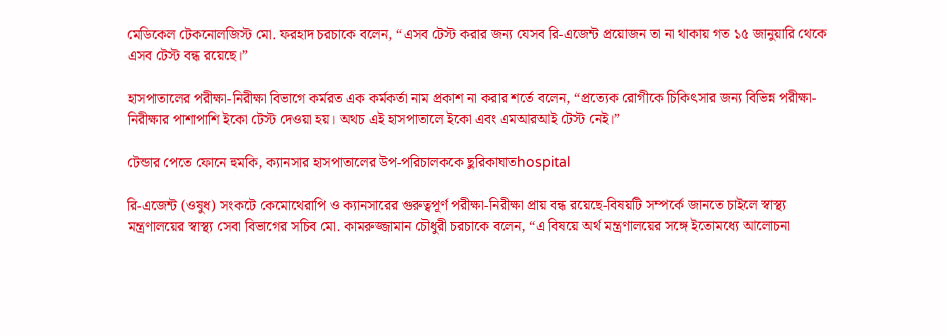মেডিকেল টেকনোলজিস্ট মো. ফরহাদ চরচাকে বলেন, “এসব টেস্ট করার জন্য যেসব রি-এজেন্ট প্রয়োজন তা না থাকায় গত ১৫ জানুয়ারি থেকে এসব টেস্ট বন্ধ রয়েছে।”

হাসপাতালের পরীক্ষা-নিরীক্ষা বিভাগে কর্মরত এক কর্মকর্তা নাম প্রকাশ না করার শর্তে বলেন, “প্রত্যেক রোগীকে চিকিৎসার জন্য বিভিন্ন পরীক্ষা-নিরীক্ষার পাশাপাশি ইকো টেস্ট দেওয়া হয়। অথচ এই হাসপাতালে ইকো এবং এমআরআই টেস্ট নেই।”

টেন্ডার পেতে ফোনে হুমকি, ক্যানসার হাসপাতালের উপ-পরিচালককে ছুরিকাঘাতhospital

রি-এজেন্ট (ওষুধ) সংকটে কেমোথেরাপি ও ক্যানসারের গুরুত্বপূর্ণ পরীক্ষা-নিরীক্ষা প্রায় বন্ধ রয়েছে-বিষয়টি সম্পর্কে জানতে চাইলে স্বাস্থ্য মন্ত্রণালয়ের স্বাস্থ্য সেবা বিভাগের সচিব মো. কামরুজ্জামান চৌধুরী চরচাকে বলেন, “এ বিষয়ে অর্থ মন্ত্রণালয়ের সঙ্গে ইতোমধ্যে আলোচনা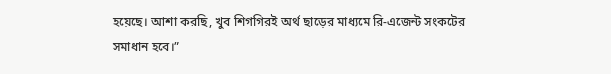হয়েছে। আশা করছি, খুব শিগগিরই অর্থ ছাড়ের মাধ্যমে রি-এজেন্ট সংকটের সমাধান হবে।”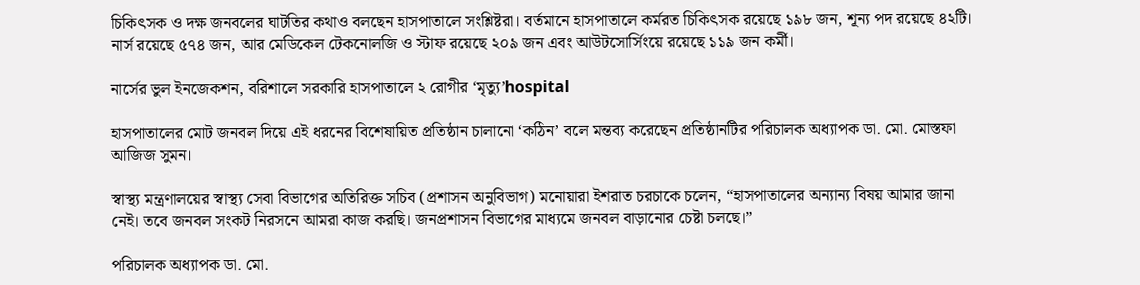চিকিৎসক ও দক্ষ জনবলের ঘাটতির কথাও বলছেন হাসপাতালে সংশ্লিষ্টরা। বর্তমানে হাসপাতালে কর্মরত চিকিৎসক রয়েছে ১৯৮ জন, শূন্য পদ রয়েছে ৪২টি। নার্স রয়েছে ৫৭৪ জন, আর মেডিকেল টেকনোলজি ও স্টাফ রয়েছে ২০৯ জন এবং আউটসোর্সিংয়ে রয়েছে ১১৯ জন কর্মী।

নার্সের ভুল ইনজেকশন, বরিশালে সরকারি হাসপাতালে ২ রোগীর ‘মৃত্যু’hospital

হাসপাতালের মোট জনবল দিয়ে এই ধরনের বিশেষায়িত প্রতিষ্ঠান চালানো ‘কঠিন’ বলে মন্তব্য করেছেন প্রতিষ্ঠানটির পরিচালক অধ্যাপক ডা. মো. মোস্তফা আজিজ সুমন।

স্বাস্থ্য মন্ত্রণালয়ের স্বাস্থ্য সেবা বিভাগের অতিরিক্ত সচিব (প্রশাসন অনুবিভাগ) মনোয়ারা ইশরাত চরচাকে চলেন, “হাসপাতালের অন্যান্য বিষয় আমার জানা নেই। তবে জনবল সংকট নিরসনে আমরা কাজ করছি। জনপ্রশাসন বিভাগের মাধ্যমে জনবল বাড়ানোর চেষ্টা চলছে।”

পরিচালক অধ্যাপক ডা. মো.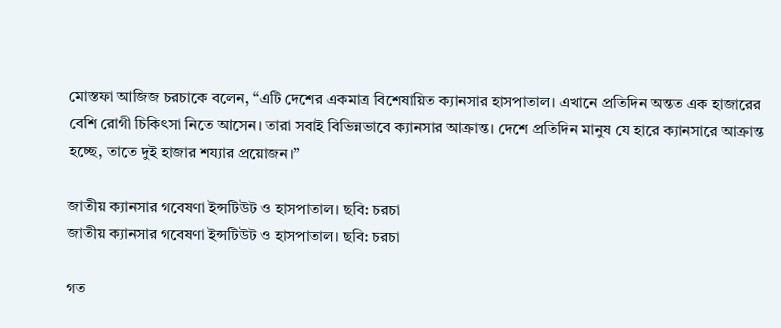মোস্তফা আজিজ চরচাকে বলেন, “এটি দেশের একমাত্র বিশেষায়িত ক্যানসার হাসপাতাল। এখানে প্রতিদিন অন্তত এক হাজারের বেশি রোগী চিকিৎসা নিতে আসেন। তারা সবাই বিভিন্নভাবে ক্যানসার আক্রান্ত। দেশে প্রতিদিন মানুষ যে হারে ক্যানসারে আক্রান্ত হচ্ছে, তাতে দুই হাজার শয্যার প্রয়োজন।”

জাতীয় ক্যানসার গবেষণা ইন্সটিউট ও হাসপাতাল। ছবি: চরচা
জাতীয় ক্যানসার গবেষণা ইন্সটিউট ও হাসপাতাল। ছবি: চরচা

গত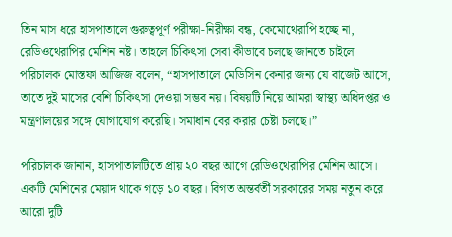তিন মাস ধরে হাসপাতালে গুরুত্বপূর্ণ পরীক্ষা-নিরীক্ষা বন্ধ, কেমোথেরাপি হচ্ছে না, রেডিওথেরাপির মেশিন নষ্ট। তাহলে চিকিৎসা সেবা কীভাবে চলছে জানতে চাইলে পরিচালক মোস্তফা আজিজ বলেন, “হাসপাতালে মেডিসিন কেনার জন্য যে বাজেট আসে, তাতে দুই মাসের বেশি চিকিৎসা দেওয়া সম্ভব নয়। বিষয়টি নিয়ে আমরা স্বাস্থ্য অধিদপ্তর ও মন্ত্রণালয়ের সঙ্গে যোগাযোগ করেছি। সমাধান বের করার চেষ্টা চলছে।”

পরিচালক জানান, হাসপাতালটিতে প্রায় ২০ বছর আগে রেডিওথেরাপির মেশিন আসে। একটি মেশিনের মেয়াদ থাকে গড়ে ১০ বছর। বিগত অন্তর্বর্তী সরকারের সময় নতুন করে আরো দুটি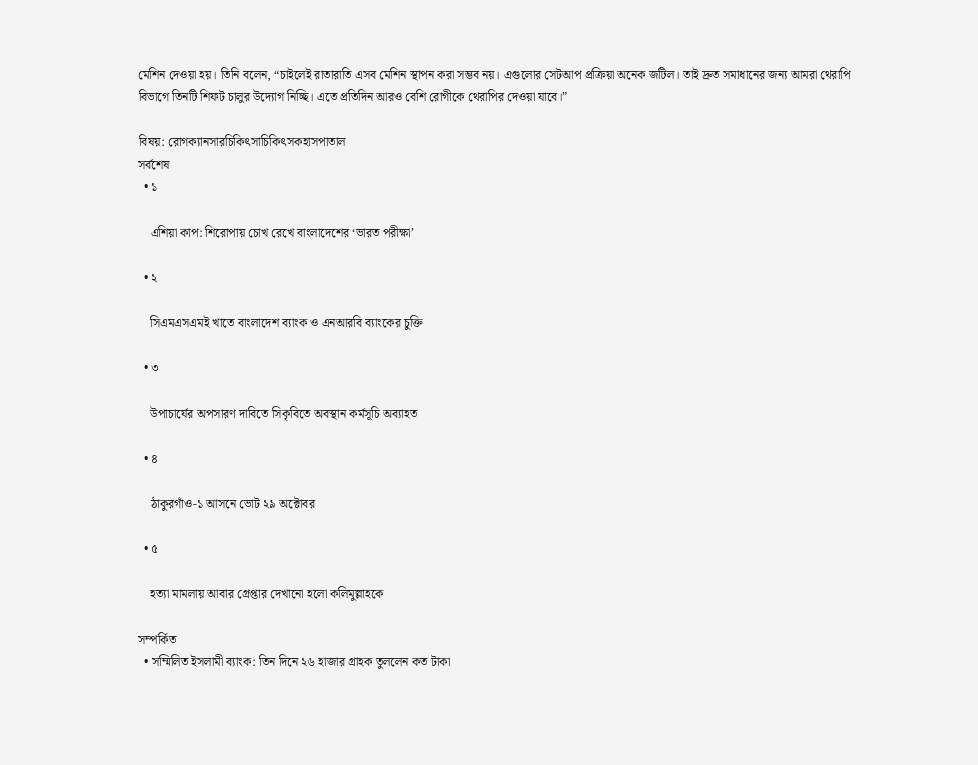মেশিন দেওয়া হয়। তিনি বলেন, “চাইলেই রাতারাতি এসব মেশিন স্থাপন করা সম্ভব নয়। এগুলোর সেটআপ প্রক্রিয়া অনেক জটিল। তাই দ্রুত সমাধানের জন্য আমরা থেরাপি বিভাগে তিনটি শিফট চালুর উদ্যোগ নিচ্ছি। এতে প্রতিদিন আরও বেশি রোগীকে থেরাপির দেওয়া যাবে।”

বিষয়: রোগক্যানসারচিকিৎসাচিকিৎসকহাসপাতাল
সর্বশেষ
  • ১

    এশিয়া কাপ: শিরোপায় চোখ রেখে বাংলাদেশের ‘ভারত পরীক্ষা’

  • ২

    সিএমএসএমই খাতে বাংলাদেশ ব্যাংক ও এনআরবি ব্যাংকের চুক্তি

  • ৩

    উপাচার্যের অপসারণ দাবিতে সিকৃবিতে অবস্থান কর্মসূচি অব্যাহত

  • ৪

    ঠাকুরগাঁও-১ আসনে ভোট ২৯ অক্টোবর

  • ৫

    হত্যা মামলায় আবার গ্রেপ্তার দেখানো হলো কলিমুল্লাহকে

সম্পর্কিত
  • সম্মিলিত ইসলামী ব্যাংক: তিন দিনে ২৬ হাজার গ্রাহক তুললেন কত টাকা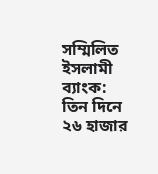সম্মিলিত ইসলামী ব্যাংক: তিন দিনে ২৬ হাজার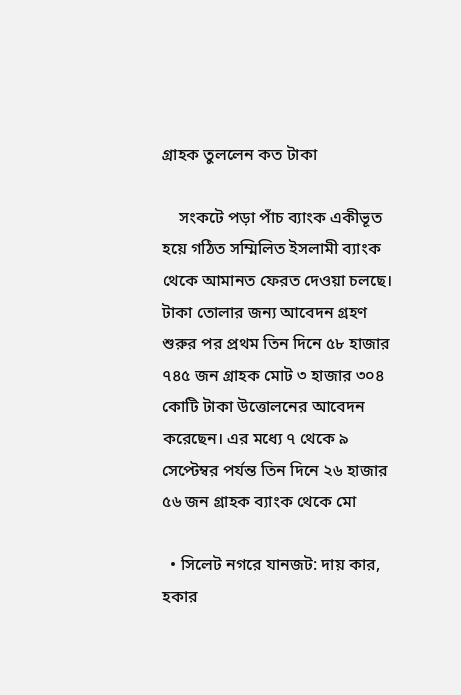গ্রাহক তুললেন কত টাকা

    সংকটে পড়া পাঁচ ব্যাংক একীভূত হয়ে গঠিত সম্মিলিত ইসলামী ব্যাংক থেকে আমানত ফেরত দেওয়া চলছে। টাকা তোলার জন্য আবেদন গ্রহণ শুরুর পর প্রথম তিন দিনে ৫৮ হাজার ৭৪৫ জন গ্রাহক মোট ৩ হাজার ৩০৪ কোটি টাকা উত্তোলনের আবেদন করেছেন। এর মধ্যে ৭ থেকে ৯ সেপ্টেম্বর পর্যন্ত তিন দিনে ২৬ হাজার ৫৬ জন গ্রাহক ব্যাংক থেকে মো

  • সিলেট নগরে যানজট: দায় কার, হকার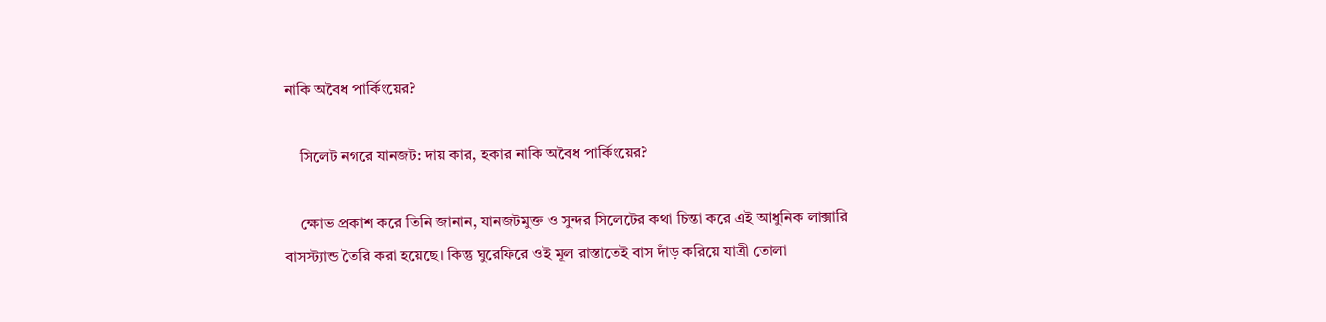নাকি অবৈধ পার্কিংয়ের?

    সিলেট নগরে যানজট: দায় কার, হকার নাকি অবৈধ পার্কিংয়ের?

    ক্ষোভ প্রকাশ করে তিনি জানান, যানজটমুক্ত ও সুন্দর সিলেটের কথা চিন্তা করে এই আধুনিক লাক্সারি বাসস্ট্যান্ড তৈরি করা হয়েছে। কিন্তু ঘুরেফিরে ওই মূল রাস্তাতেই বাস দাঁড় করিয়ে যাত্রী তোলা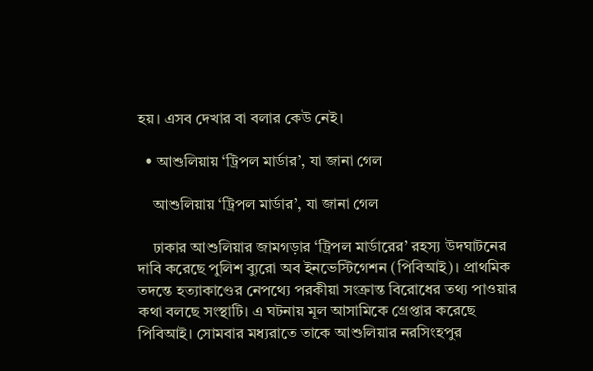হয়। এসব দেখার বা বলার কেউ নেই।

  • আশুলিয়ায় ‘ট্রিপল মার্ডার’, যা জানা গেল

    আশুলিয়ায় ‘ট্রিপল মার্ডার’, যা জানা গেল

    ঢাকার আশুলিয়ার জামগড়ার ‘ট্রিপল মার্ডারের’ রহস্য উদঘাটনের দাবি করেছে পুলিশ ব্যুরো অব ইনভেস্টিগেশন (পিবিআই)। প্রাথমিক তদন্তে হত্যাকাণ্ডের নেপথ্যে পরকীয়া সংক্রান্ত বিরোধের তথ্য পাওয়ার কথা বলছে সংস্থাটি। এ ঘটনায় মূল আসামিকে গ্রেপ্তার করেছে পিবিআই। সোমবার মধ্যরাতে তাকে আশুলিয়ার নরসিংহপুর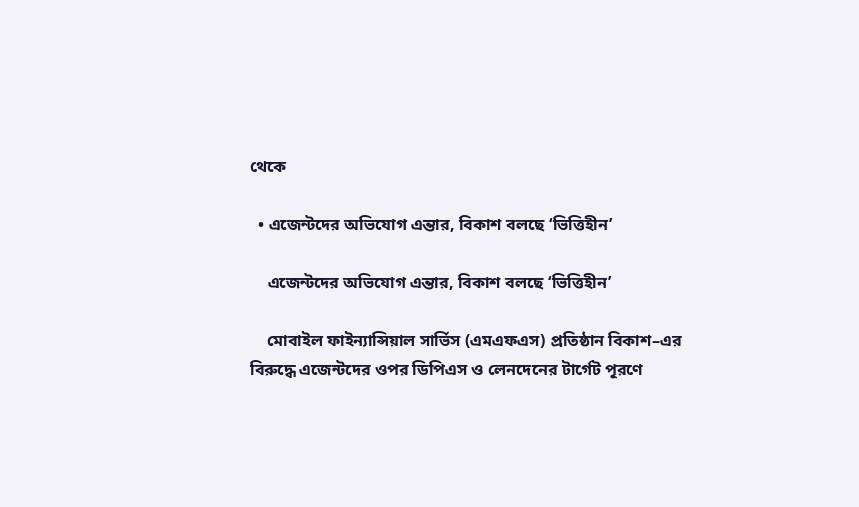থেকে

  • এজেন্টদের অভিযোগ এন্তার, বিকাশ বলছে ‘ভিত্তিহীন’

    এজেন্টদের অভিযোগ এন্তার, বিকাশ বলছে ‘ভিত্তিহীন’

    মোবাইল ফাইন্যান্সিয়াল সার্ভিস (এমএফএস) প্রতিষ্ঠান বিকাশ–এর বিরুদ্ধে এজেন্টদের ওপর ডিপিএস ও লেনদেনের টার্গেট পূরণে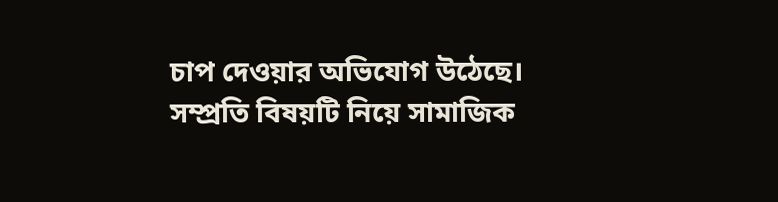চাপ দেওয়ার অভিযোগ উঠেছে। সম্প্রতি বিষয়টি নিয়ে সামাজিক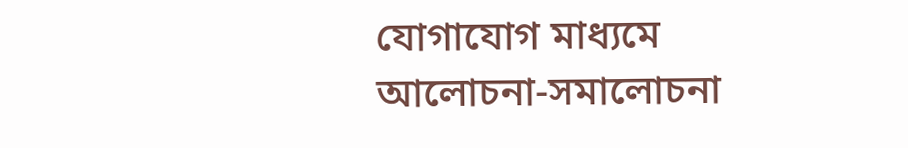যোগাযোগ মাধ্যমে আলোচনা-সমালোচনা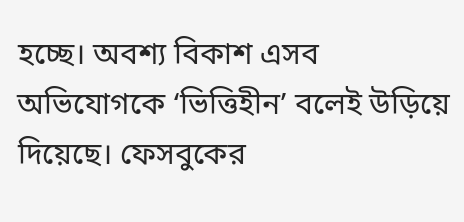হচ্ছে। অবশ্য বিকাশ এসব অভিযোগকে ‘ভিত্তিহীন’ বলেই উড়িয়ে দিয়েছে। ফেসবুকের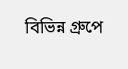বিভিন্ন গ্রুপে